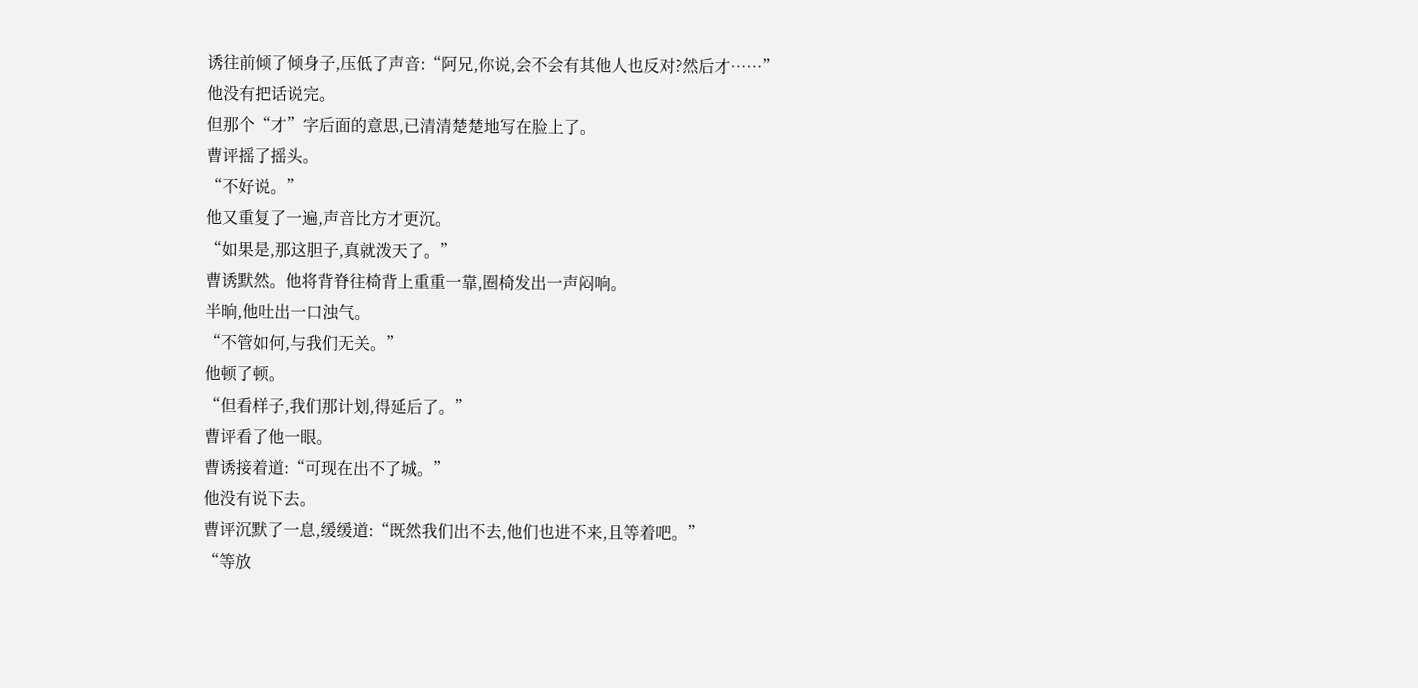诱往前倾了倾身子,压低了声音:“阿兄,你说,会不会有其他人也反对?然后才……”
他没有把话说完。
但那个“才”字后面的意思,已清清楚楚地写在脸上了。
曹评摇了摇头。
“不好说。”
他又重复了一遍,声音比方才更沉。
“如果是,那这胆子,真就泼天了。”
曹诱默然。他将背脊往椅背上重重一靠,圈椅发出一声闷响。
半晌,他吐出一口浊气。
“不管如何,与我们无关。”
他顿了顿。
“但看样子,我们那计划,得延后了。”
曹评看了他一眼。
曹诱接着道:“可现在出不了城。”
他没有说下去。
曹评沉默了一息,缓缓道:“既然我们出不去,他们也进不来,且等着吧。”
“等放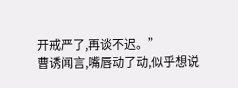开戒严了,再谈不迟。”
曹诱闻言,嘴唇动了动,似乎想说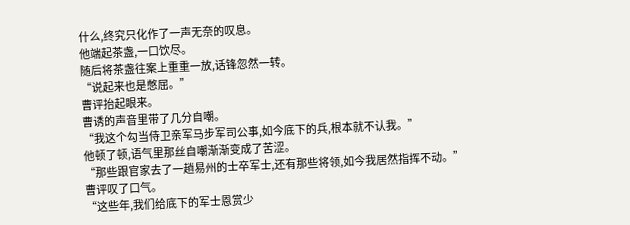什么,终究只化作了一声无奈的叹息。
他端起茶盏,一口饮尽。
随后将茶盏往案上重重一放,话锋忽然一转。
“说起来也是憋屈。”
曹评抬起眼来。
曹诱的声音里带了几分自嘲。
“我这个勾当侍卫亲军马步军司公事,如今底下的兵,根本就不认我。”
他顿了顿,语气里那丝自嘲渐渐变成了苦涩。
“那些跟官家去了一趟易州的士卒军士,还有那些将领,如今我居然指挥不动。”
曹评叹了口气。
“这些年,我们给底下的军士恩赏少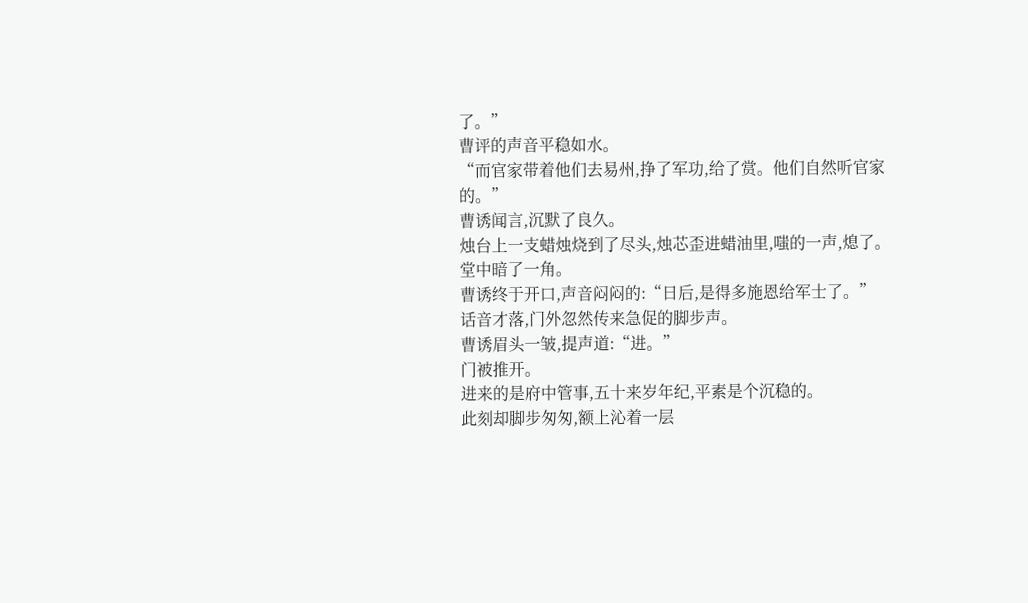了。”
曹评的声音平稳如水。
“而官家带着他们去易州,挣了军功,给了赏。他们自然听官家的。”
曹诱闻言,沉默了良久。
烛台上一支蜡烛烧到了尽头,烛芯歪进蜡油里,嗤的一声,熄了。
堂中暗了一角。
曹诱终于开口,声音闷闷的:“日后,是得多施恩给军士了。”
话音才落,门外忽然传来急促的脚步声。
曹诱眉头一皱,提声道:“进。”
门被推开。
进来的是府中管事,五十来岁年纪,平素是个沉稳的。
此刻却脚步匆匆,额上沁着一层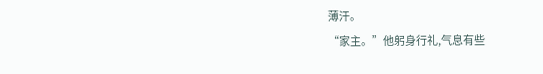薄汗。
“家主。”他躬身行礼,气息有些